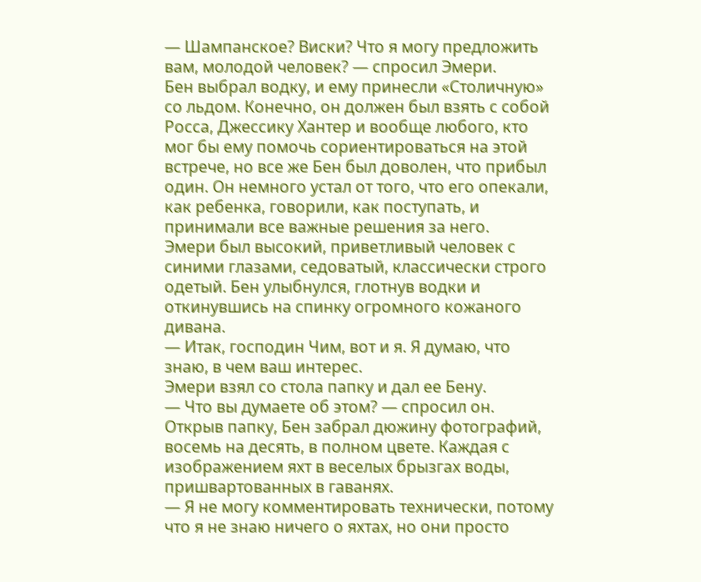— Шампанское? Виски? Что я могу предложить вам, молодой человек? — спросил Эмери.
Бен выбрал водку, и ему принесли «Столичную» со льдом. Конечно, он должен был взять с собой Росса, Джессику Хантер и вообще любого, кто мог бы ему помочь сориентироваться на этой встрече, но все же Бен был доволен, что прибыл один. Он немного устал от того, что его опекали, как ребенка, говорили, как поступать, и принимали все важные решения за него.
Эмери был высокий, приветливый человек с синими глазами, седоватый, классически строго одетый. Бен улыбнулся, глотнув водки и откинувшись на спинку огромного кожаного дивана.
— Итак, господин Чим, вот и я. Я думаю, что знаю, в чем ваш интерес.
Эмери взял со стола папку и дал ее Бену.
— Что вы думаете об этом? — спросил он.
Открыв папку, Бен забрал дюжину фотографий, восемь на десять, в полном цвете. Каждая с изображением яхт в веселых брызгах воды, пришвартованных в гаванях.
— Я не могу комментировать технически, потому что я не знаю ничего о яхтах, но они просто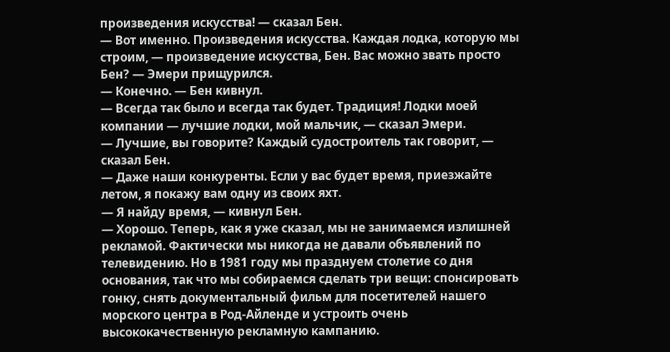произведения искусства! — сказал Бен.
— Вот именно. Произведения искусства. Каждая лодка, которую мы строим, — произведение искусства, Бен. Вас можно звать просто Бен? — Эмери прищурился.
— Конечно. — Бен кивнул.
— Всегда так было и всегда так будет. Традиция! Лодки моей компании — лучшие лодки, мой мальчик, — сказал Эмери.
— Лучшие, вы говорите? Каждый судостроитель так говорит, — сказал Бен.
— Даже наши конкуренты. Если у вас будет время, приезжайте летом, я покажу вам одну из своих яхт.
— Я найду время, — кивнул Бен.
— Хорошо. Теперь, как я уже сказал, мы не занимаемся излишней рекламой. Фактически мы никогда не давали объявлений по телевидению. Но в 1981 году мы празднуем столетие со дня основания, так что мы собираемся сделать три вещи: спонсировать гонку, снять документальный фильм для посетителей нашего морского центра в Род-Айленде и устроить очень высококачественную рекламную кампанию.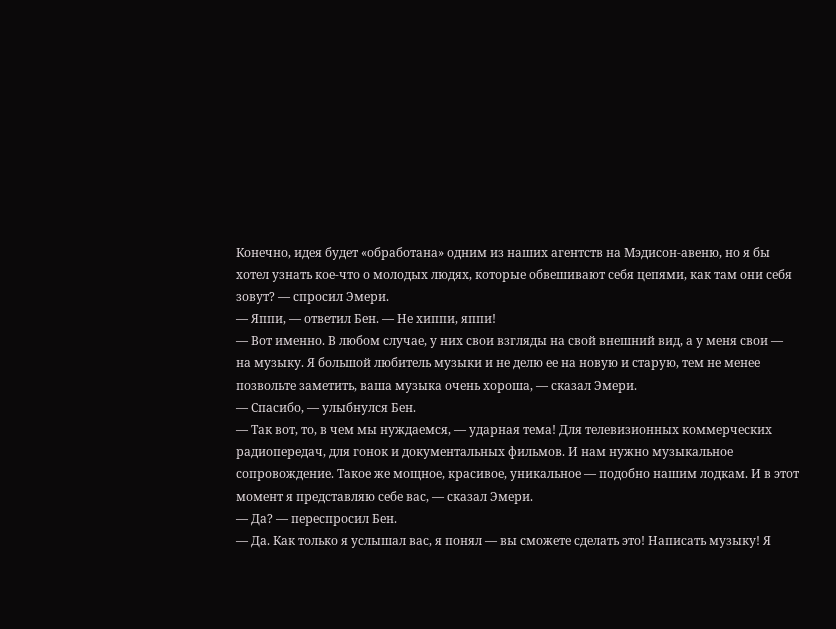Конечно, идея будет «обработана» одним из наших агентств на Мэдисон-авеню, но я бы хотел узнать кое-что о молодых людях, которые обвешивают себя цепями, как там они себя зовут? — спросил Эмери.
— Яппи, — ответил Бен. — Не хиппи, яппи!
— Вот именно. В любом случае, у них свои взгляды на свой внешний вид, а у меня свои — на музыку. Я большой любитель музыки и не делю ее на новую и старую, тем не менее позвольте заметить, ваша музыка очень хороша, — сказал Эмери.
— Спасибо, — улыбнулся Бен.
— Так вот, то, в чем мы нуждаемся, — ударная тема! Для телевизионных коммерческих радиопередач, для гонок и документальных фильмов. И нам нужно музыкальное сопровождение. Такое же мощное, красивое, уникальное — подобно нашим лодкам. И в этот момент я представляю себе вас, — сказал Эмери.
— Да? — переспросил Бен.
— Да. Как только я услышал вас, я понял — вы сможете сделать это! Написать музыку! Я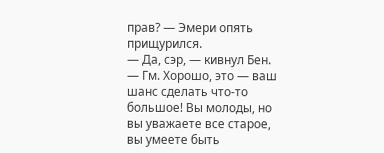прав? — Эмери опять прищурился.
— Да, сэр, — кивнул Бен.
— Гм. Хорошо, это — ваш шанс сделать что-то большое! Вы молоды, но вы уважаете все старое, вы умеете быть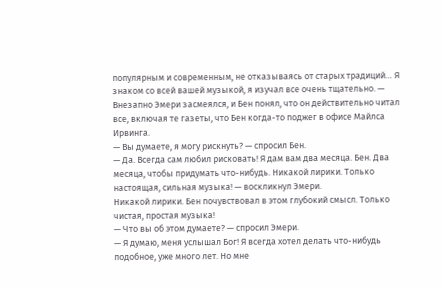популярным и современным, не отказываясь от старых традиций… Я знаком со всей вашей музыкой, я изучал все очень тщательно. — Внезапно Эмери засмеялся, и Бен понял, что он действительно читал все, включая те газеты, что Бен когда-то поджег в офисе Майлса Ирвинга.
— Вы думаете, я могу рискнуть? — спросил Бен.
— Да. Всегда сам любил рисковать! Я дам вам два месяца. Бен. Два месяца, чтобы придумать что-нибудь. Никакой лирики. Только настоящая, сильная музыка! — воскликнул Эмери.
Никакой лирики. Бен почувствовал в этом глубокий смысл. Только чистая, простая музыка!
— Что вы об этом думаете? — спросил Эмери.
— Я думаю, меня услышал Бог! Я всегда хотел делать что-нибудь подобное, уже много лет. Но мне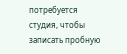потребуется студия, чтобы записать пробную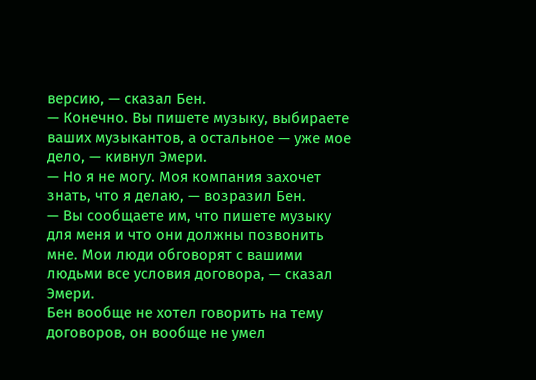версию, — сказал Бен.
— Конечно. Вы пишете музыку, выбираете ваших музыкантов, а остальное — уже мое дело, — кивнул Эмери.
— Но я не могу. Моя компания захочет знать, что я делаю, — возразил Бен.
— Вы сообщаете им, что пишете музыку для меня и что они должны позвонить мне. Мои люди обговорят с вашими людьми все условия договора, — сказал Эмери.
Бен вообще не хотел говорить на тему договоров, он вообще не умел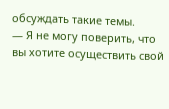обсуждать такие темы.
— Я не могу поверить, что вы хотите осуществить свой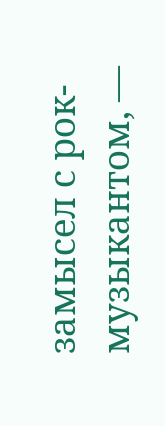замысел с рок-музыкантом, —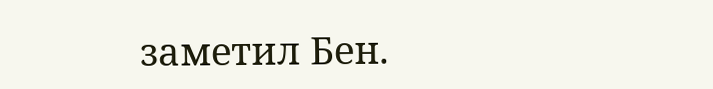заметил Бен.